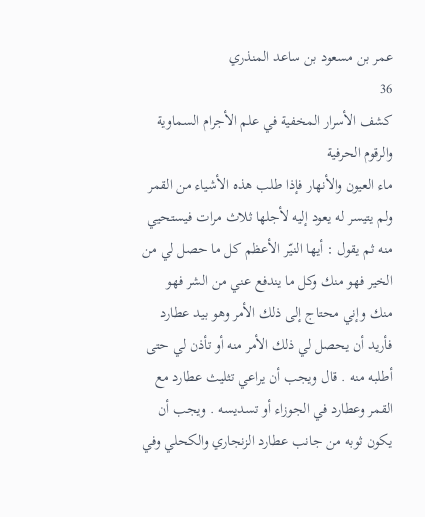عمر بن مسعود بن ساعد المنذري
36
كشف الأسرار المخفية في علم الأجرام السماوية والرقوم الحرفية
ماء العيون والأنهار فإذا طلب هذه الأشياء من القمر ولم يتيسر له يعود إليه لأجلها ثلاث مرات فيستحيي منه ثم يقول : أيها النيّر الأعظم كل ما حصل لي من الخير فهو منك وكل ما يندفع عني من الشر فهو منك وإني محتاج إلى ذلك الأمر وهو بيد عطارد فأريد أن يحصل لي ذلك الأمر منه أو تأذن لي حتى أطلبه منه . قال ويجب أن يراعي تثليث عطارد مع القمر وعطارد في الجوزاء أو تسديسه . ويجب أن يكون ثوبه من جانب عطارد الزنجاري والكحلي وفي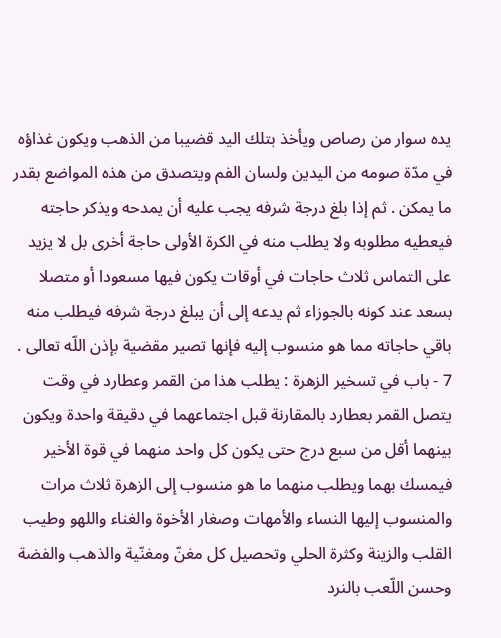يده سوار من رصاص ويأخذ بتلك اليد قضيبا من الذهب ويكون غذاؤه في مدّة صومه من اليدين ولسان الفم ويتصدق من هذه المواضع بقدر ما يمكن . ثم إذا بلغ درجة شرفه يجب عليه أن يمدحه ويذكر حاجته فيعطيه مطلوبه ولا يطلب منه في الكرة الأولى حاجة أخرى بل لا يزيد على التماس ثلاث حاجات في أوقات يكون فيها مسعودا أو متصلا بسعد عند كونه بالجوزاء ثم يدعه إلى أن يبلغ درجة شرفه فيطلب منه باقي حاجاته مما هو منسوب إليه فإنها تصير مقضية بإذن اللّه تعالى . 7 - باب في تسخير الزهرة : يطلب هذا من القمر وعطارد في وقت يتصل القمر بعطارد بالمقارنة قبل اجتماعهما في دقيقة واحدة ويكون بينهما أقل من سبع درج حتى يكون كل واحد منهما في قوة الأخير فيمسك بهما ويطلب منهما ما هو منسوب إلى الزهرة ثلاث مرات والمنسوب إليها النساء والأمهات وصغار الأخوة والغناء واللهو وطيب القلب والزينة وكثرة الحلي وتحصيل كل مغنّ ومغنّية والذهب والفضة وحسن اللّعب بالنرد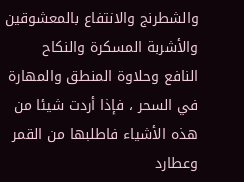والشطرنج والانتفاع بالمعشوقين والأشربة المسكرة والنكاح النافع وحلاوة المنطق والمهارة في السحر ، فإذا أردت شيئا من هذه الأشياء فاطلبها من القمر وعطارد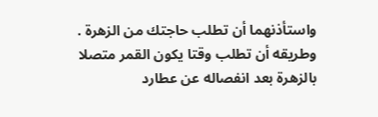واستأذنهما أن تطلب حاجتك من الزهرة . وطريقه أن تطلب وقتا يكون القمر متصلا بالزهرة بعد انفصاله عن عطارد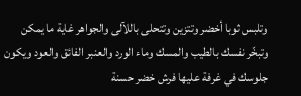وتلبس ثوبا أخضر وتتزين وتتحلى باللآلى والجواهر غاية ما يمكن وتبخّر نفسك بالطيب والمسك وماء الورد والعنبر الفائق والعود ويكون جلوسك في غرفة عليها فرش خضر حسنة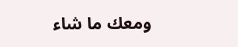ومعك ما شاء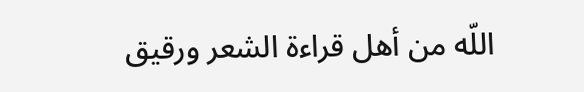اللّه من أهل قراءة الشعر ورقيق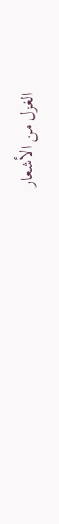الغزل من الأشعار